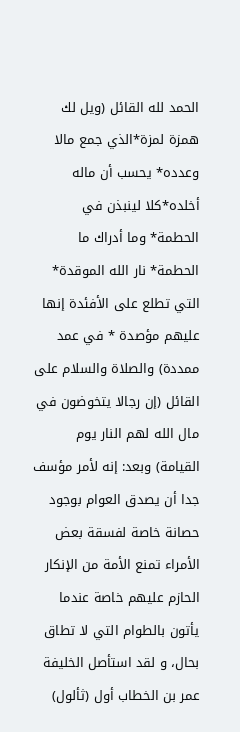الحمد لله القائل (ويل لك همزة لمزة*الذي جمع مالا وعدده* يحسب أن ماله أخلده*كلا لينبذن في الحطمة* وما أدراك ما الحطمة* نار الله الموقدة* التي تطلع على الأفئدة إنها عليهم مؤصدة * في عمد ممددة) والصلاة والسلام على القائل (إن رجالا يتخوضون في مال الله لهم النار يوم القيامة) وبعد: إنه لأمر مؤسف جدا أن يصدق العوام بوجود حصانة خاصة لفسقة بعض الأمراء تمنع الأمة من الإنكار الحازم عليهم خاصة عندما يأتون بالطوام التي لا تطاق بحال، و لقد استأصل الخليفة عمر بن الخطاب أول (ثألول)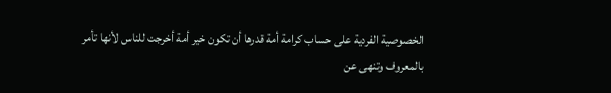الخصوصية الفردية على حساب كرامة أمة قدرها أن تكون خير أمة أخرجت للناس لأنها تأمر بالمعروف وتنهى عن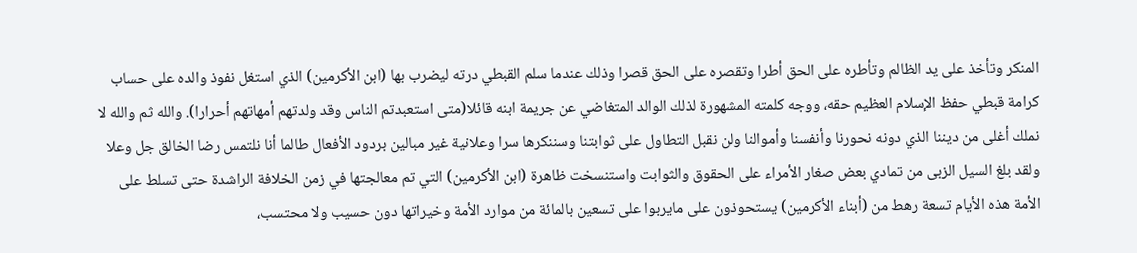المنكر وتأخذ على يد الظالم وتأطره على الحق أطرا وتقصره على الحق قصرا وذلك عندما سلم القبطي درته ليضرب بها (ابن الأكرمين) الذي استغل نفوذ والده على حساب كرامة قبطي حفظ الإسلام العظيم حقه، ووجه كلمته المشهورة لذلك الوالد المتغاضي عن جريمة ابنه قائلا(متى استعبدتم الناس وقد ولدتهم أمهاتهم أحرارا). والله ثم والله لا نملك أغلى من ديننا الذي دونه نحورنا وأنفسنا وأموالنا ولن نقبل التطاول على ثوابتنا وسننكرها سرا وعلانية غير مبالين بردود الأفعال طالما أنا نلتمس رضا الخالق جل وعلا ولقد بلغ السيل الزبى من تمادي بعض صغار الأمراء على الحقوق والثوابت واستنسخت ظاهرة (ابن الأكرمين) التي تم معالجتها في زمن الخلافة الراشدة حتى تسلط على الأمة هذه الأيام تسعة رهط من (أبناء الأكرمين) يستحوذون على مايربوا على تسعين بالمائة من موارد الأمة وخيراتها دون حسيب ولا محتسب،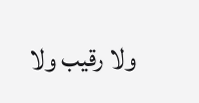ولا رقيب ولا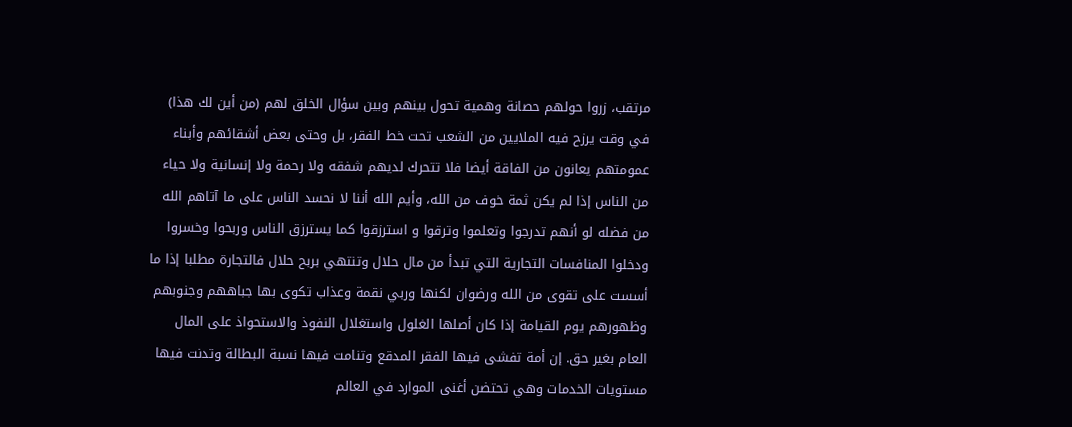مرتقب، زروا حولهم حصانة وهمية تحول بينهم وبين سؤال الخلق لهم (من أين لك هذا) في وقت يرزح فيه الملايين من الشعب تحت خط الفقر، بل وحتى بعض أشقائهم وأبناء عمومتهم يعانون من الفاقة أيضا فلا تتحرك لديهم شفقه ولا رحمة ولا إنسانية ولا حياء من الناس إذا لم يكن ثمة خوف من الله، وأيم الله أننا لا نحسد الناس على ما آتاهم الله من فضله لو أنهم تدرجوا وتعلموا وترقوا و استرزقوا كما يسترزق الناس وربحوا وخسروا ودخلوا المنافسات التجارية التي تبدأ من مال حلال وتنتهي بربح حلال فالتجارة مطلبا إذا ما أسست على تقوى من الله ورضوان لكنها وربي نقمة وعذاب تكوى بها جباههم وجنوبهم وظهورهم يوم القيامة إذا كان أصلها الغلول واستغلال النفوذ والاستحواذ على المال العام بغير حق. إن أمة تفشى فيها الفقر المدقع وتنامت فيها نسبة البطالة وتدنت فيها مستويات الخدمات وهي تحتضن أغنى الموارد في العالم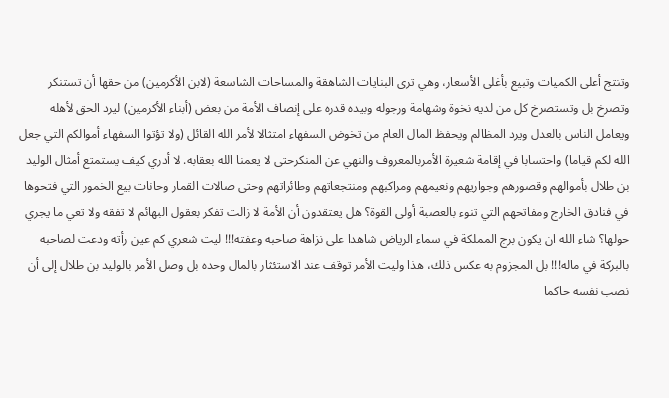وتنتج أعلى الكميات وتبيع بأغلى الأسعار، وهي ترى البنايات الشاهقة والمساحات الشاسعة (لابن الأكرمين) من حقها أن تستنكر وتصرخ بل وتستصرخ كل من لديه نخوة وشهامة ورجوله وبيده قدره على إنصاف الأمة من بعض (أبناء الأكرمين) ليرد الحق لأهله ويعامل الناس بالعدل ويرد المظالم ويحفظ المال العام من تخوض السفهاء امتثالا لأمر الله القائل (ولا تؤتوا السفهاء أموالكم التي جعل الله لكم قياما) واحتسابا في إقامة شعيرة الأمربالمعروف والنهي عن المنكرحتى لا يعمنا الله بعقابه. لا أدري كيف يستمتع أمثال الوليد بن طلال بأموالهم وقصورهم وجواريهم ونعيمهم ومراكبهم ومنتجعاتهم وطائراتهم وحتى صالات القمار وحانات بيع الخمور التي فتحوها في فنادق الخارج ومفاتحهم التي تنوء بالعصبة أولى القوة؟ هل يعتقدون أن الأمة لا زالت تفكر بعقول البهائم لا تفقه ولا تعي ما يجري حولها؟ شاء الله ان يكون برج المملكة في سماء الرياض شاهدا على نزاهة صاحبه وعفته!!! ليت شعري كم عين رأته ودعت لصاحبه بالبركة في ماله!!! بل المجزوم به عكس ذلك، هذا وليت الأمر توقف عند الاستئثار بالمال وحده بل وصل الأمر بالوليد بن طلال إلى أن نصب نفسه حاكما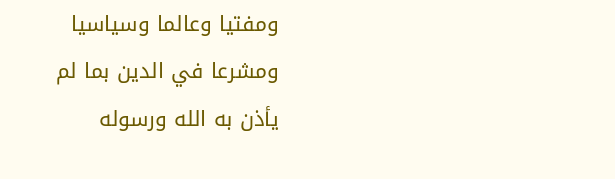ومفتيا وعالما وسياسيا ومشرعا في الدين بما لم يأذن به الله ورسوله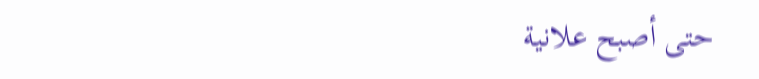حتى أصبح علانية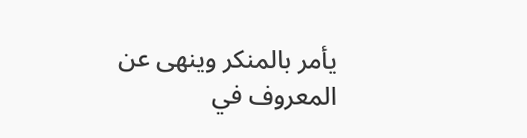يأمر بالمنكر وينهى عن المعروف في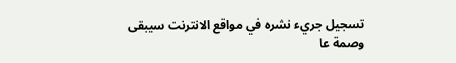تسجيل جريء نشره في مواقع الانترنت سيبقى وصمة عا